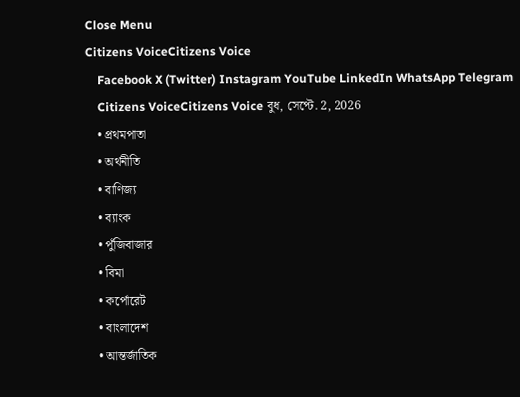Close Menu
Citizens VoiceCitizens Voice
    Facebook X (Twitter) Instagram YouTube LinkedIn WhatsApp Telegram
    Citizens VoiceCitizens Voice বুধ, সেপ্টে. 2, 2026
    • প্রথমপাতা
    • অর্থনীতি
    • বাণিজ্য
    • ব্যাংক
    • পুঁজিবাজার
    • বিমা
    • কর্পোরেট
    • বাংলাদেশ
    • আন্তর্জাতিক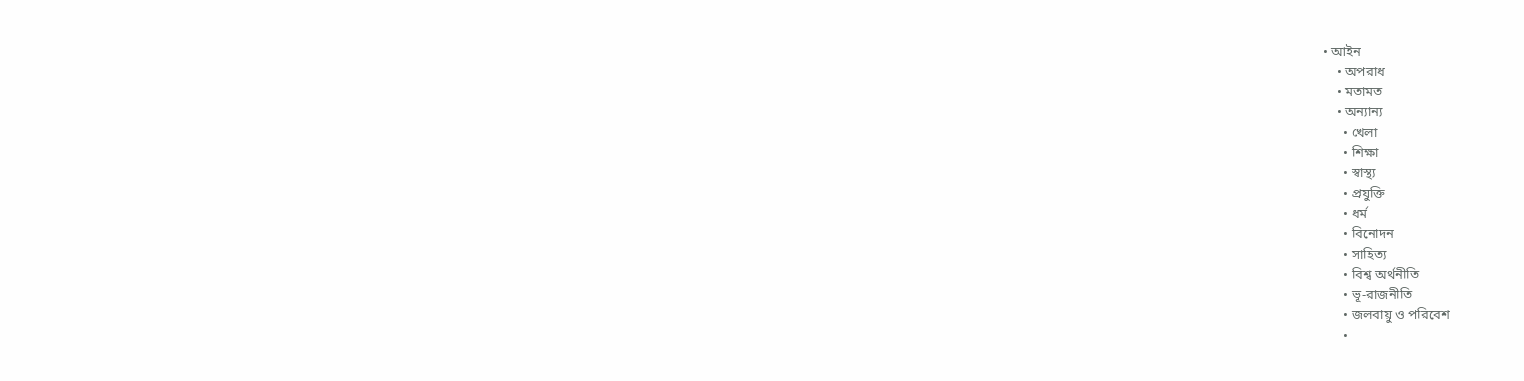• আইন
    • অপরাধ
    • মতামত
    • অন্যান্য
      • খেলা
      • শিক্ষা
      • স্বাস্থ্য
      • প্রযুক্তি
      • ধর্ম
      • বিনোদন
      • সাহিত্য
      • বিশ্ব অর্থনীতি
      • ভূ-রাজনীতি
      • জলবায়ু ও পরিবেশ
      •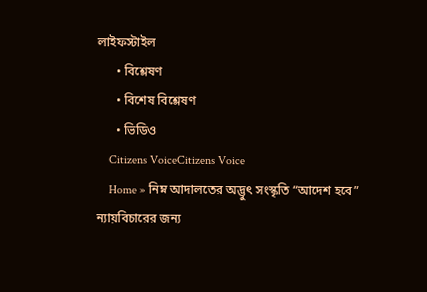লাইফস্টাইল
      • বিশ্লেষণ
      • বিশেষ বিশ্লেষণ
      • ভিডিও
    Citizens VoiceCitizens Voice
    Home » নিম্ন আদালতের অদ্ভুৎ সংস্কৃতি “আদেশ হবে” ন্যায়বিচারের জন্য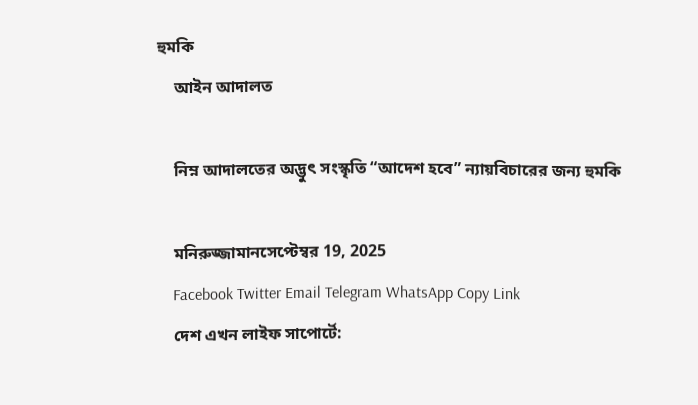হুমকি
    আইন আদালত

    নিম্ন আদালতের অদ্ভুৎ সংস্কৃতি “আদেশ হবে” ন্যায়বিচারের জন্য হুমকি

    মনিরুজ্জামানসেপ্টেম্বর 19, 2025
    Facebook Twitter Email Telegram WhatsApp Copy Link
    দেশ এখন লাইফ সাপোর্টে: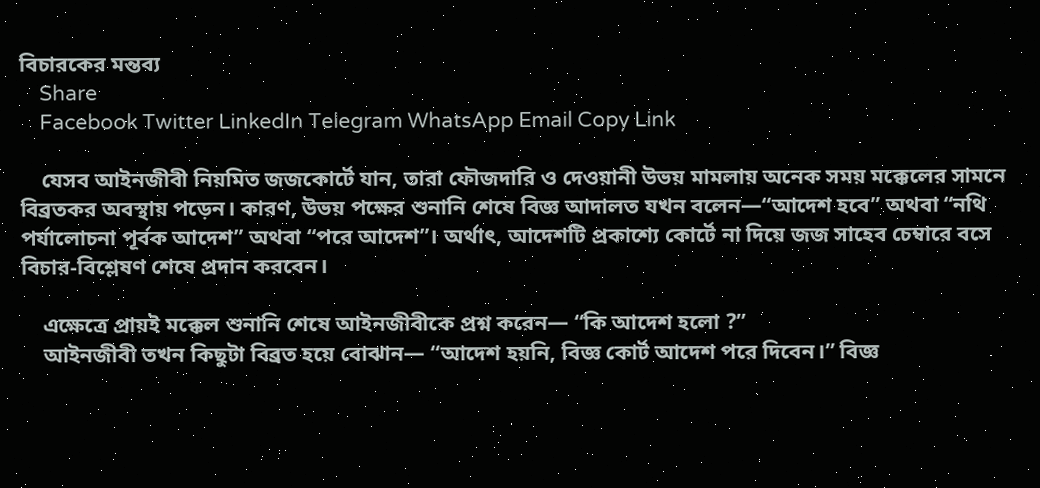বিচারকের মন্তব্য
    Share
    Facebook Twitter LinkedIn Telegram WhatsApp Email Copy Link

    যেসব আইনজীবী নিয়মিত জজকোর্টে যান, তারা ফৌজদারি ও দেওয়ানী উভয় মামলায় অনেক সময় মক্কেলের সামনে বিব্রতকর অবস্থায় পড়েন। কারণ, উভয় পক্ষের শুনানি শেষে বিজ্ঞ আদালত যখন বলেন—“আদেশ হবে” অথবা “নথি পর্যালোচনা পূর্বক আদেশ” অথবা “পরে আদেশ”। অর্থাৎ, আদেশটি প্রকাশ্যে কোর্টে না দিয়ে জজ সাহেব চেম্বারে বসে বিচার-বিশ্লেষণ শেষে প্রদান করবেন।

    এক্ষেত্রে প্রায়ই মক্কেল শুনানি শেষে আইনজীবীকে প্রশ্ন করেন— “কি আদেশ হলো ?”
    আইনজীবী তখন কিছুটা বিব্রত হয়ে বোঝান— “আদেশ হয়নি, বিজ্ঞ কোর্ট আদেশ পরে দিবেন।” বিজ্ঞ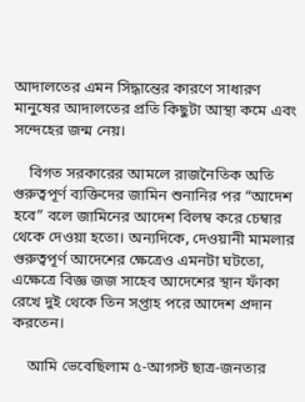আদালতের এমন সিদ্ধান্তের কারণে সাধারণ মানুষের আদালতের প্রতি কিছুটা আস্থা কমে এবং সন্দেহের জন্ম নেয়।

    বিগত সরকারের আমলে রাজনৈতিক অতি গুরুত্বপূর্ণ ব্যক্তিদের জামিন শুনানির পর “আদেশ হবে” বলে জামিনের আদেশ বিলম্ব করে চেম্বার থেকে দেওয়া হতো। অন্যদিকে, দেওয়ানী মামলার গুরুত্বপূর্ণ আদেশের ক্ষেত্রেও এমনটা ঘটতো, এক্ষেত্রে বিজ্ঞ জজ সাহেব আদেশের স্থান ফাঁকা রেখে দুই থেকে তিন সপ্তাহ পরে আদেশ প্রদান করতেন।

    আমি ভেবেছিলাম ৫-আগস্ট ছাত্র-জনতার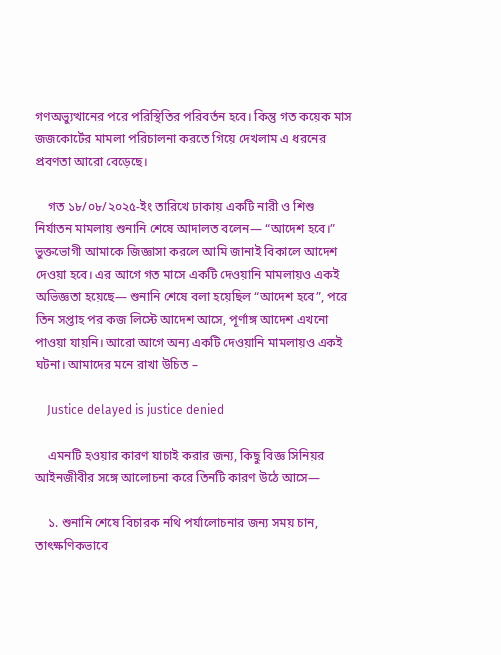গণঅভ্যুত্থানের পরে পরিস্থিতির পরিবর্তন হবে। কিন্তু গত কয়েক মাস জজকোর্টের মামলা পরিচালনা করতে গিয়ে দেখলাম এ ধরনের প্রবণতা আরো বেড়েছে।

    গত ১৮/০৮/২০২৫-ইং তারিখে ঢাকায় একটি নারী ও শিশু নির্যাতন মামলায় শুনানি শেষে আদালত বলেন— “আদেশ হবে।” ভুক্তভোগী আমাকে জিজ্ঞাসা করলে আমি জানাই বিকালে আদেশ দেওয়া হবে। এর আগে গত মাসে একটি দেওয়ানি মামলায়ও একই অভিজ্ঞতা হয়েছে— শুনানি শেষে বলা হয়েছিল “আদেশ হবে”, পরে তিন সপ্তাহ পর কজ লিস্টে আদেশ আসে, পূর্ণাঙ্গ আদেশ এখনো পাওয়া যায়নি। আরো আগে অন্য একটি দেওয়ানি মামলায়ও একই ঘটনা। আমাদের মনে রাখা উচিত –

    Justice delayed is justice denied

    এমনটি হওয়ার কারণ যাচাই করার জন্য, কিছু বিজ্ঞ সিনিয়র আইনজীবীর সঙ্গে আলোচনা করে তিনটি কারণ উঠে আসে—

    ১. শুনানি শেষে বিচারক নথি পর্যালোচনার জন্য সময় চান, তাৎক্ষণিকভাবে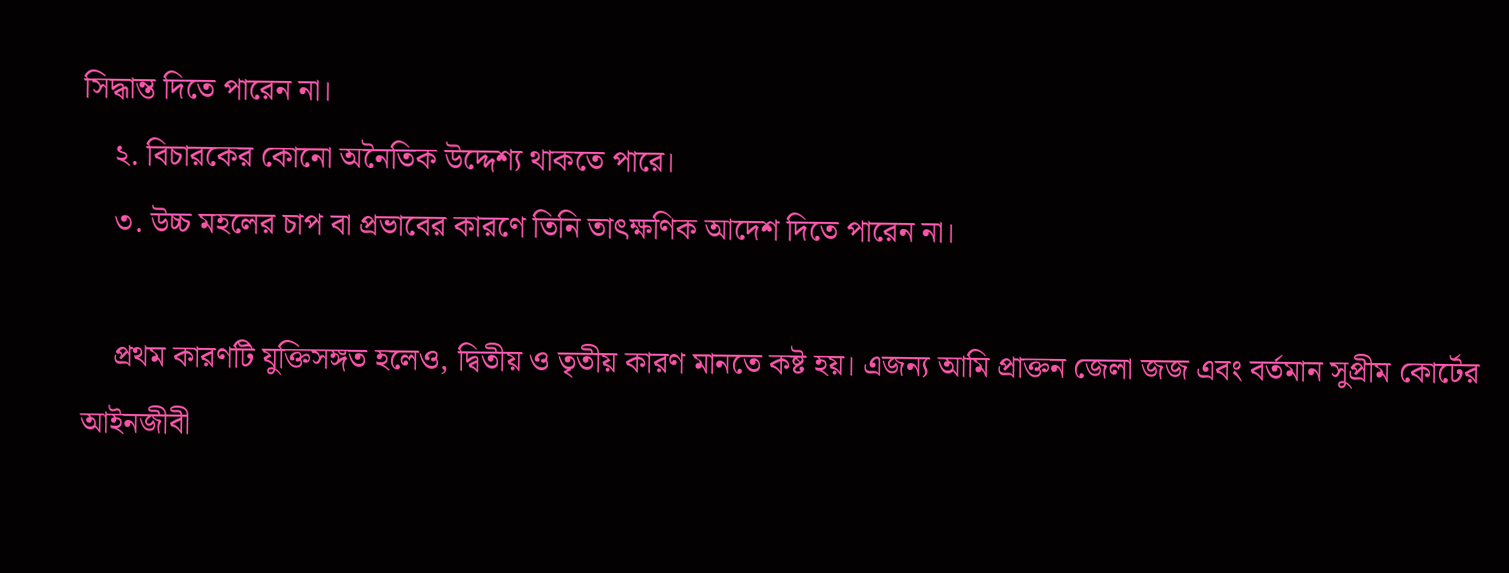সিদ্ধান্ত দিতে পারেন না।
    ২. বিচারকের কোনো অনৈতিক উদ্দেশ্য থাকতে পারে।
    ৩. উচ্চ মহলের চাপ বা প্রভাবের কারণে তিনি তাৎক্ষণিক আদেশ দিতে পারেন না।

    প্রথম কারণটি যুক্তিসঙ্গত হলেও, দ্বিতীয় ও তৃতীয় কারণ মানতে কষ্ট হয়। এজন্য আমি প্রাক্তন জেলা জজ এবং বর্তমান সুপ্রীম কোর্টের আইনজীবী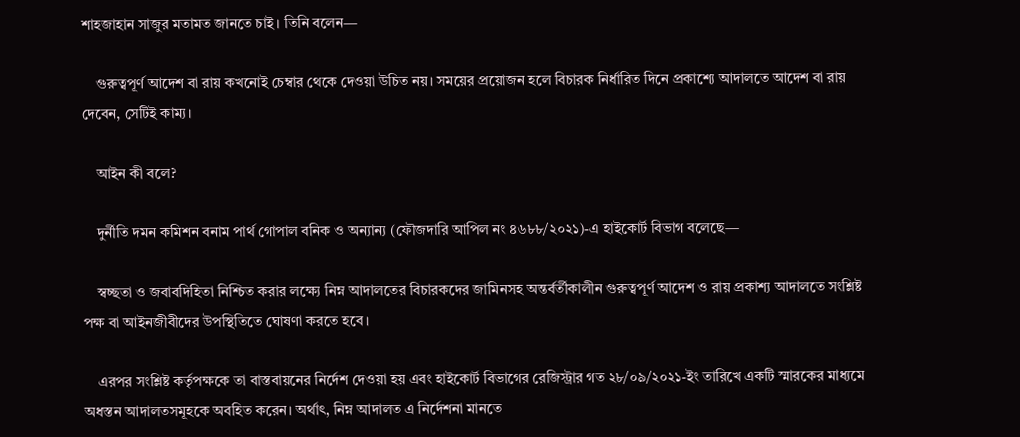শাহজাহান সাজুর মতামত জানতে চাই। তিনি বলেন—

    গুরুত্বপূর্ণ আদেশ বা রায় কখনোই চেম্বার থেকে দেওয়া উচিত নয়। সময়ের প্রয়োজন হলে বিচারক নির্ধারিত দিনে প্রকাশ্যে আদালতে আদেশ বা রায় দেবেন, সেটিই কাম্য।

    আইন কী বলে?

    দুর্নীতি দমন কমিশন বনাম পার্থ গোপাল বনিক ও অন্যান্য (ফৌজদারি আপিল নং ৪৬৮৮/২০২১)-এ হাইকোর্ট বিভাগ বলেছে—

    স্বচ্ছতা ও জবাবদিহিতা নিশ্চিত করার লক্ষ্যে নিম্ন আদালতের বিচারকদের জামিনসহ অন্তর্বর্তীকালীন গুরুত্বপূর্ণ আদেশ ও রায় প্রকাশ্য আদালতে সংশ্লিষ্ট পক্ষ বা আইনজীবীদের উপস্থিতিতে ঘোষণা করতে হবে।

    এরপর সংশ্লিষ্ট কর্তৃপক্ষকে তা বাস্তবায়নের নির্দেশ দেওয়া হয় এবং হাইকোর্ট বিভাগের রেজিস্ট্রার গত ২৮/০৯/২০২১-ইং তারিখে একটি স্মারকের মাধ্যমে অধস্তন আদালতসমূহকে অবহিত করেন। অর্থাৎ, নিম্ন আদালত এ নির্দেশনা মানতে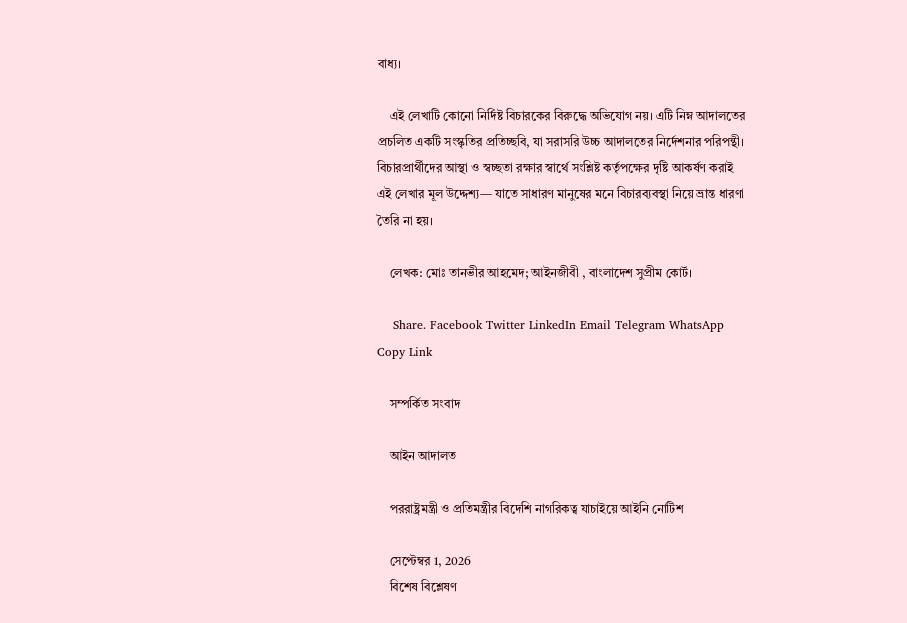বাধ্য।

    এই লেখাটি কোনো নির্দিষ্ট বিচারকের বিরুদ্ধে অভিযোগ নয়। এটি নিম্ন আদালতের প্রচলিত একটি সংস্কৃতির প্রতিচ্ছবি, যা সরাসরি উচ্চ আদালতের নির্দেশনার পরিপন্থী। বিচারপ্রার্থীদের আস্থা ও স্বচ্ছতা রক্ষার স্বার্থে সংশ্লিষ্ট কর্তৃপক্ষের দৃষ্টি আকর্ষণ করাই এই লেখার মূল উদ্দেশ্য— যাতে সাধারণ মানুষের মনে বিচারব্যবস্থা নিয়ে ভ্রান্ত ধারণা তৈরি না হয়।

    লেখক: মোঃ তানভীর আহমেদ; আইনজীবী , বাংলাদেশ সুপ্রীম কোর্ট।

    Share. Facebook Twitter LinkedIn Email Telegram WhatsApp Copy Link

    সম্পর্কিত সংবাদ

    আইন আদালত

    পররাষ্ট্রমন্ত্রী ও প্রতিমন্ত্রীর বিদেশি নাগরিকত্ব যাচাইয়ে আইনি নোটিশ

    সেপ্টেম্বর 1, 2026
    বিশেষ বিশ্লেষণ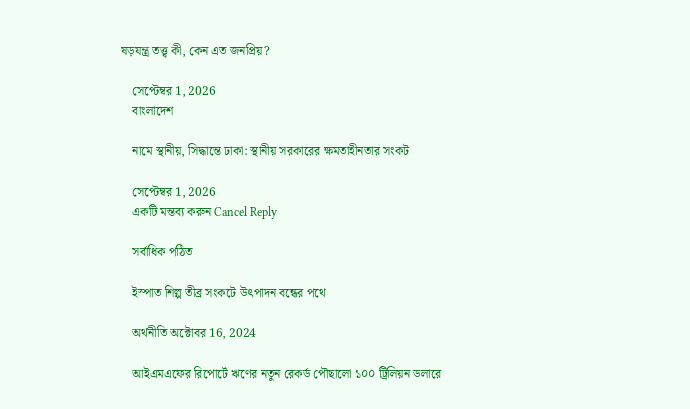ষড়যন্ত্র তত্ত্ব কী, কেন এত জনপ্রিয়?

    সেপ্টেম্বর 1, 2026
    বাংলাদেশ

    নামে স্থানীয়, সিদ্ধান্তে ঢাকা: স্থানীয় সরকারের ক্ষমতাহীনতার সংকট

    সেপ্টেম্বর 1, 2026
    একটি মন্তব্য করুন Cancel Reply

    সর্বাধিক পঠিত

    ইস্পাত শিল্প তীব্র সংকটে উৎপাদন বন্ধের পথে

    অর্থনীতি অক্টোবর 16, 2024

    আইএমএফের রিপোর্টে ঋণের নতুন রেকর্ড পৌছালো ১০০ ট্রিলিয়ন ডলারে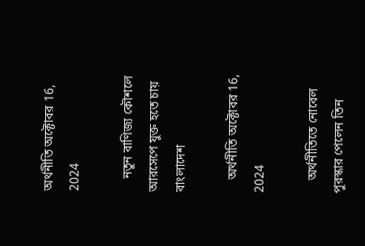অর্থনীতি অক্টোবর 16, 2024

    নতুন বাণিজ্য কৌশলে আরসেপে যুক্ত হতে চায় বাংলাদেশ

    অর্থনীতি অক্টোবর 16, 2024

    অর্থনীতিতে নোবেল পুরস্কার পেলেন তিন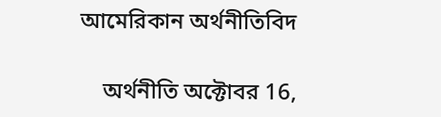আমেরিকান অর্থনীতিবিদ

    অর্থনীতি অক্টোবর 16,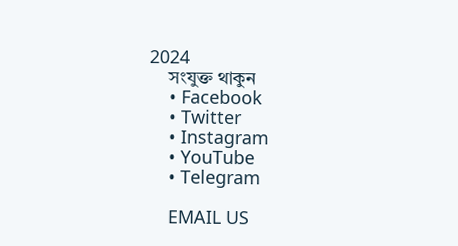2024
    সংযুক্ত থাকুন
    • Facebook
    • Twitter
    • Instagram
    • YouTube
    • Telegram

    EMAIL US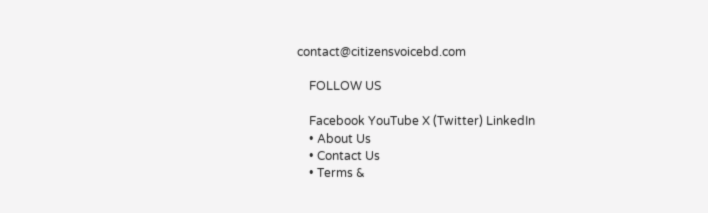contact@citizensvoicebd.com

    FOLLOW US

    Facebook YouTube X (Twitter) LinkedIn
    • About Us
    • Contact Us
    • Terms &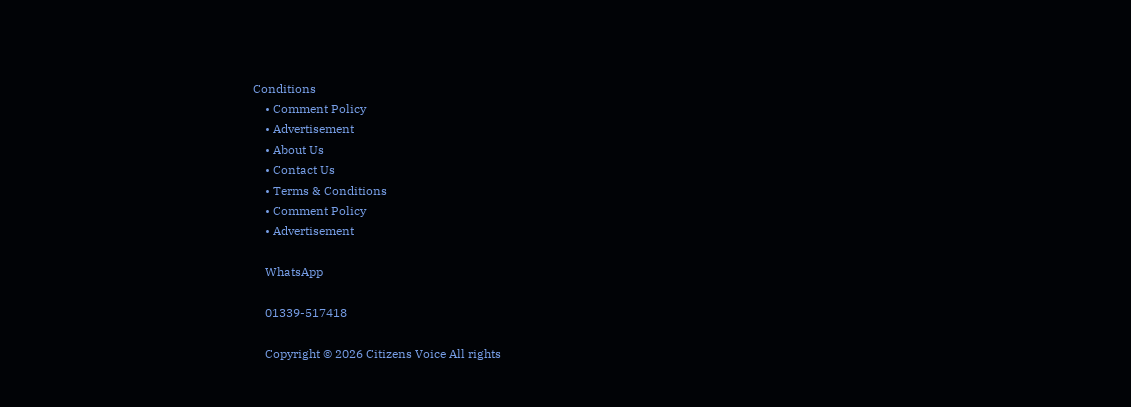Conditions
    • Comment Policy
    • Advertisement
    • About Us
    • Contact Us
    • Terms & Conditions
    • Comment Policy
    • Advertisement

    WhatsApp

    01339-517418

    Copyright © 2026 Citizens Voice All rights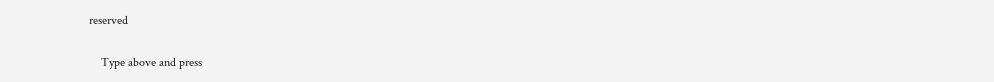reserved

    Type above and press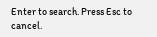Enter to search. Press Esc to cancel.